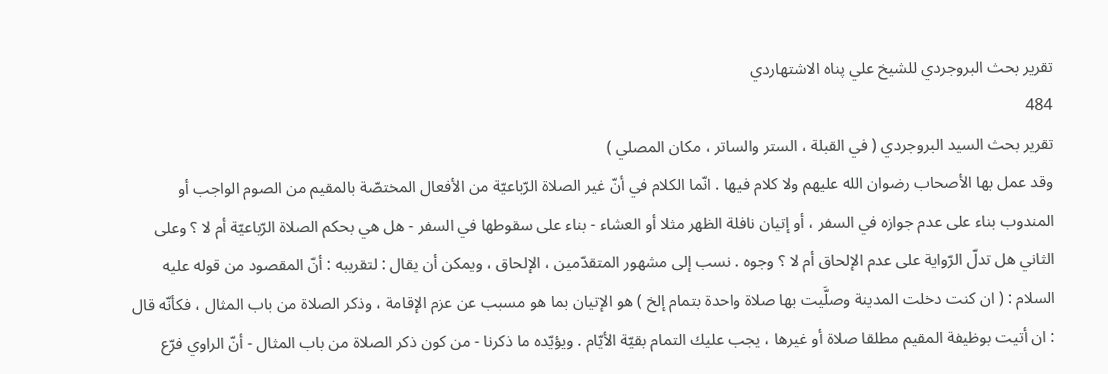تقرير بحث البروجردي للشيخ علي پناه الاشتهاردي
484
تقرير بحث السيد البروجردي ( في القبلة ، الستر والساتر ، مكان المصلي )
وقد عمل بها الأصحاب رضوان الله عليهم ولا كلام فيها . انّما الكلام في أنّ غير الصلاة الرّباعيّة من الأفعال المختصّة بالمقيم من الصوم الواجب أو المندوب بناء على عدم جوازه في السفر ، أو إتيان نافلة الظهر مثلا أو العشاء - بناء على سقوطها في السفر - هل هي بحكم الصلاة الرّباعيّة أم لا ؟ وعلى الثاني هل تدلّ الرّواية على عدم الإلحاق أم لا ؟ وجوه . نسب إلى مشهور المتقدّمين ، الإلحاق ، ويمكن أن يقال : لتقريبه : أنّ المقصود من قوله عليه السلام : ( ان كنت دخلت المدينة وصلَّيت بها صلاة واحدة بتمام إلخ ) هو الإتيان بما هو مسبب عن عزم الإقامة ، وذكر الصلاة من باب المثال ، فكأنّه قال : ان أتيت بوظيفة المقيم مطلقا صلاة أو غيرها ، يجب عليك التمام بقيّة الأيّام . ويؤيّده ما ذكرنا - من كون ذكر الصلاة من باب المثال - أنّ الراوي فرّع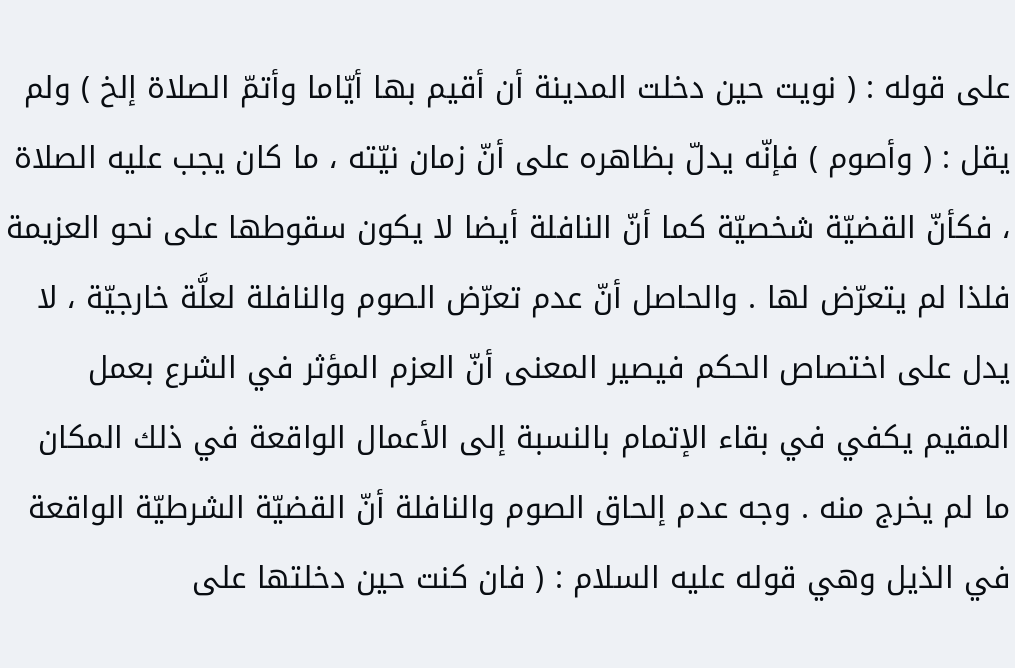على قوله : ( نويت حين دخلت المدينة أن أقيم بها أيّاما وأتمّ الصلاة إلخ ) ولم يقل : ( وأصوم ) فإنّه يدلّ بظاهره على أنّ زمان نيّته ، ما كان يجب عليه الصلاة ، فكأنّ القضيّة شخصيّة كما أنّ النافلة أيضا لا يكون سقوطها على نحو العزيمة فلذا لم يتعرّض لها . والحاصل أنّ عدم تعرّض الصوم والنافلة لعلَّة خارجيّة ، لا يدل على اختصاص الحكم فيصير المعنى أنّ العزم المؤثر في الشرع بعمل المقيم يكفي في بقاء الإتمام بالنسبة إلى الأعمال الواقعة في ذلك المكان ما لم يخرج منه . وجه عدم إلحاق الصوم والنافلة أنّ القضيّة الشرطيّة الواقعة في الذيل وهي قوله عليه السلام : ( فان كنت حين دخلتها على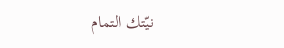نيّتك التمام